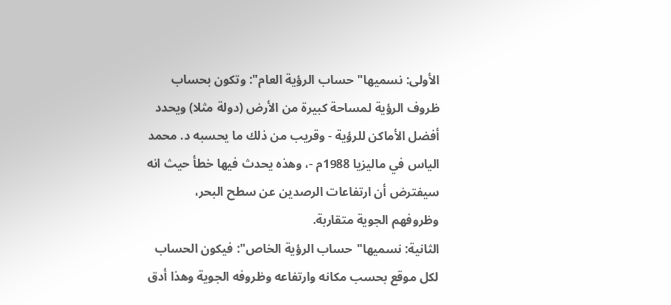الأولى: نسميها"حساب الرؤية العام": وتكون بحساب ظروف الرؤية لمساحة كبيرة من الأرض (دولة مثلا) ويحدد أفضل الأماكن للرؤية - وقريب من ذلك ما يحسبه د. محمد الياس في ماليزيا 1988م -، وهذه يحدث فيها خطأ حيث انه سيفترض أن ارتفاعات الرصدين عن سطح البحر، وظروفهم الجوية متقاربة.
الثانية: نسميها"حساب الرؤية الخاص": فيكون الحساب لكل موقع بحسب مكانه وارتفاعه وظروفه الجوية وهذا أدق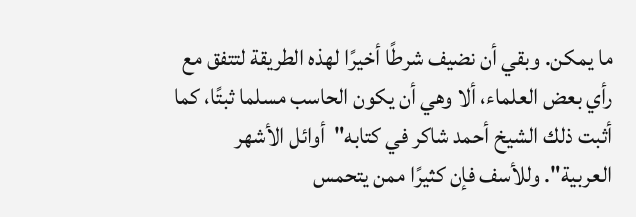ما يمكن. وبقي أن نضيف شرطًا أخيرًا لهذه الطريقة لتتفق مع رأي بعض العلماء، ألا وهي أن يكون الحاسب مسلما ثبتًا، كما أثبت ذلك الشيخ أحمد شاكر في كتابه"أوائل الأشهر العربية". وللأسف فإن كثيرًا ممن يتحمس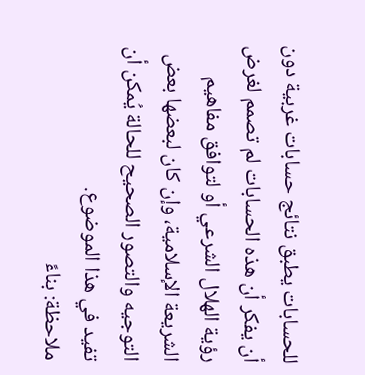للحسابات يطبق نتائج حسابات غربية دون أن يفكر أن هذه الحسابات لم تصمم لغرض رؤية الهلال الشرعي أو لتوافق مفاهيم الشريعة الإسلامية، وإن كان لبعضها بعض التوجيه والتصور الصحيح للحالة يُمكن أن تفيد في هذا الموضوع.
ملاحظة: بناءً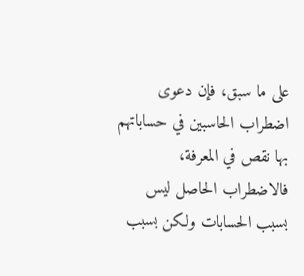على ما سبق، فإن دعوى اضطراب الحاسبين في حساباتهم بها نقص في المعرفة، فالاضطراب الحاصل ليس بسبب الحسابات ولكن بسبب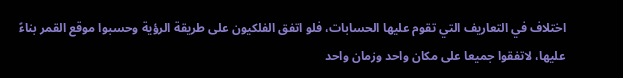اختلاف في التعاريف التي تقوم عليها الحسابات، فلو اتفق الفلكيون على طريقة الرؤية وحسبوا موقع القمر بناءً عليها، لاتفقوا جميعا على مكان واحد وزمان واحد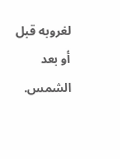لغروبه قبل أو بعد الشمس.